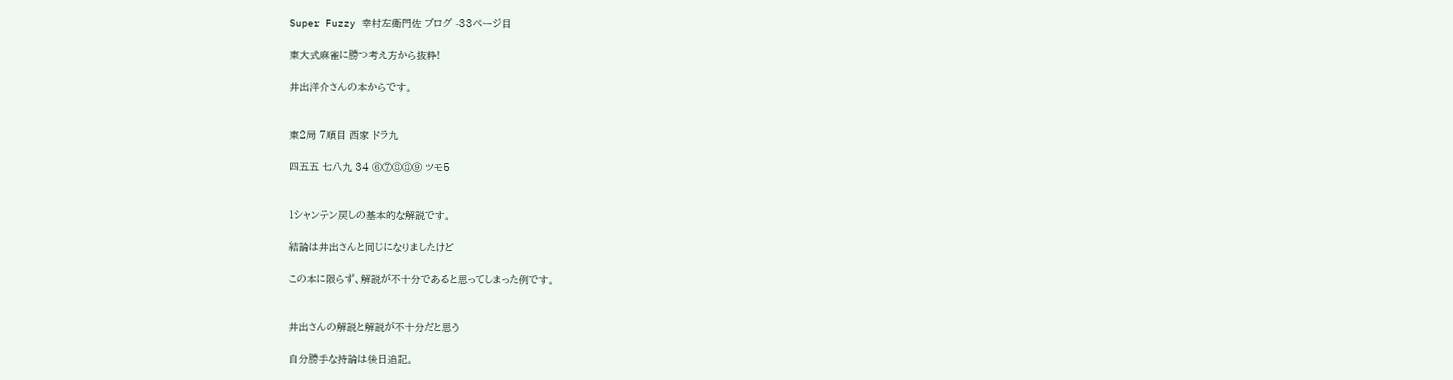Super Fuzzy 幸村左衛門佐 ブログ -33ページ目

東大式麻雀に勝つ考え方から抜粋!

井出洋介さんの本からです。


東2局 7順目 西家 ドラ九

四五五 七八九 34 ⑥⑦⑧⑧⑨ ツモ5


1シャンテン戻しの基本的な解説です。

結論は井出さんと同じになりましたけど

この本に限らず、解説が不十分であると思ってしまった例です。


井出さんの解説と解説が不十分だと思う

自分勝手な持論は後日追記。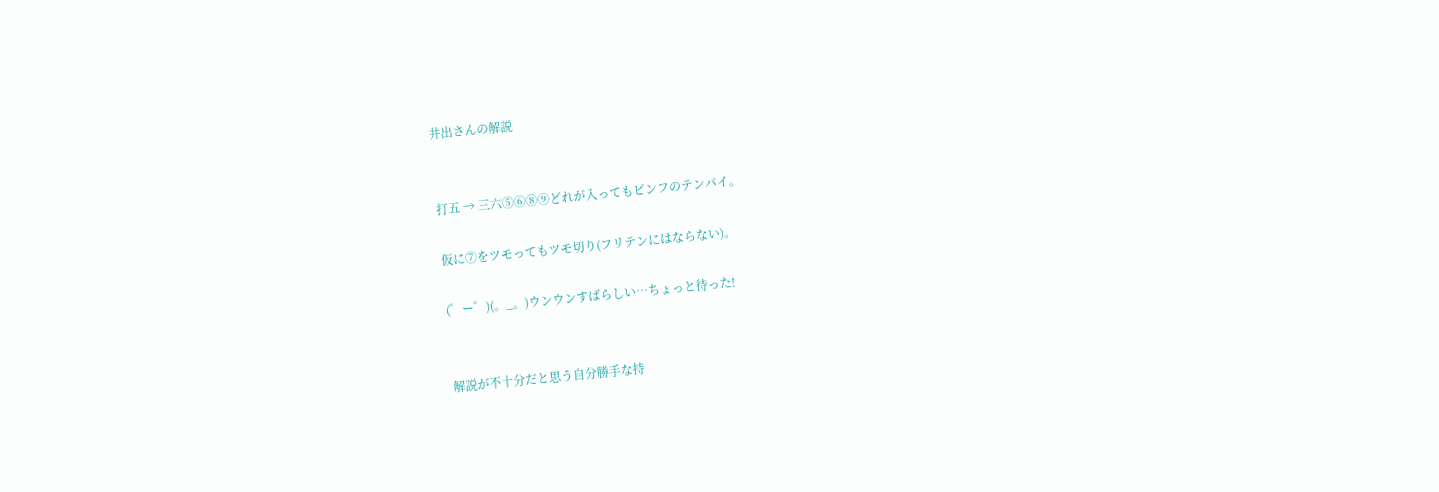井出さんの解説


打五 → 三六⑤⑥⑧⑨どれが入ってもピンフのテンパイ。

仮に⑦をツモってもツモ切り(フリテンにはならない)。

(゜ー゜)(。_。)ウンウンすばらしい…ちょっと待った!


解説が不十分だと思う自分勝手な持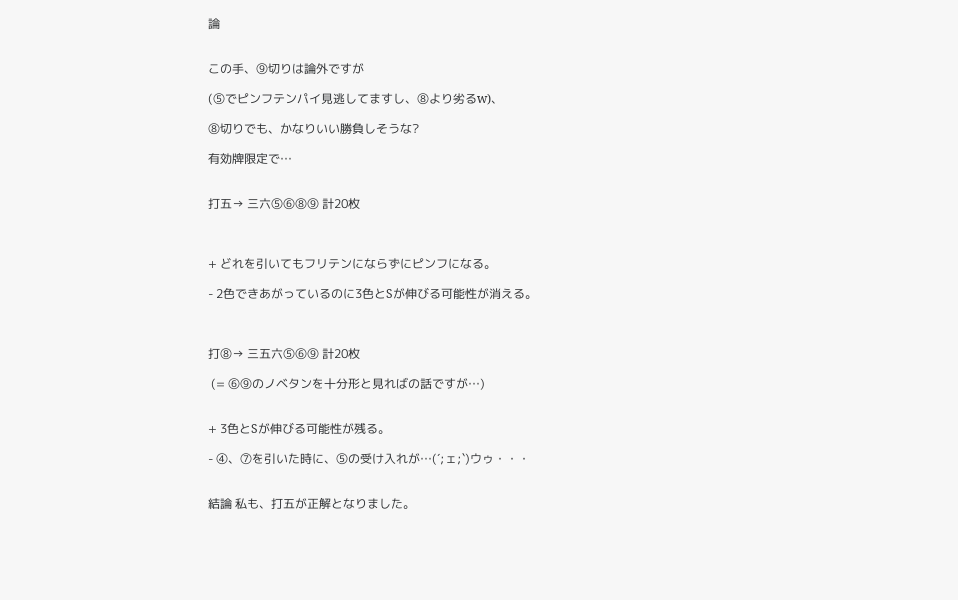論


この手、⑨切りは論外ですが

(⑤でピンフテンパイ見逃してますし、⑧より劣るw)、

⑧切りでも、かなりいい勝負しそうな?

有効牌限定で…


打五→ 三六⑤⑥⑧⑨ 計20枚



+ どれを引いてもフリテンにならずにピンフになる。

- 2色できあがっているのに3色とSが伸びる可能性が消える。



打⑧→ 三五六⑤⑥⑨ 計20枚

 (= ⑥⑨のノベタンを十分形と見ればの話ですが…)


+ 3色とSが伸びる可能性が残る。

- ④、⑦を引いた時に、⑤の受け入れが…(´;ェ;`)ウゥ・・・


結論 私も、打五が正解となりました。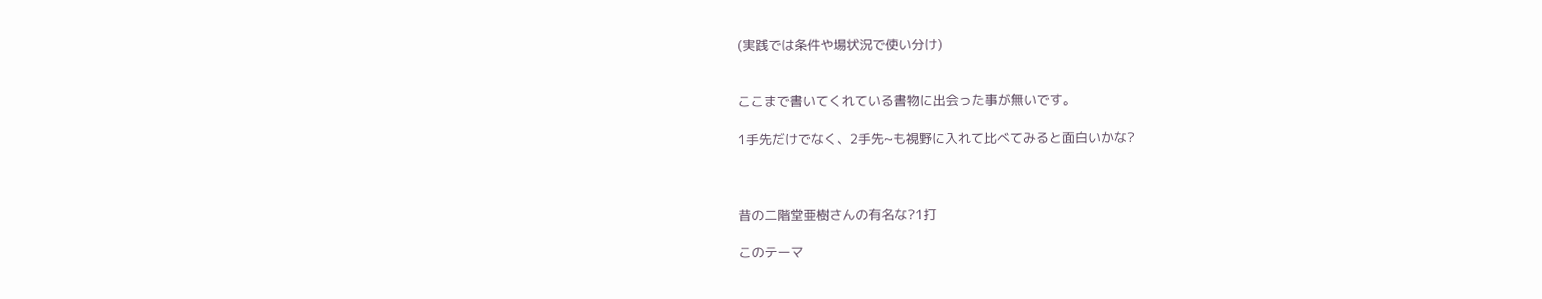(実践では条件や場状況で使い分け)


ここまで書いてくれている書物に出会った事が無いです。

1手先だけでなく、2手先~も視野に入れて比べてみると面白いかな?



昔の二階堂亜樹さんの有名な?1打

このテーマ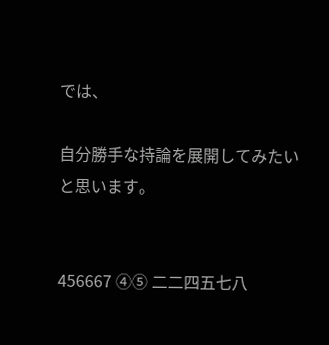では、

自分勝手な持論を展開してみたいと思います。


456667 ④⑤ 二二四五七八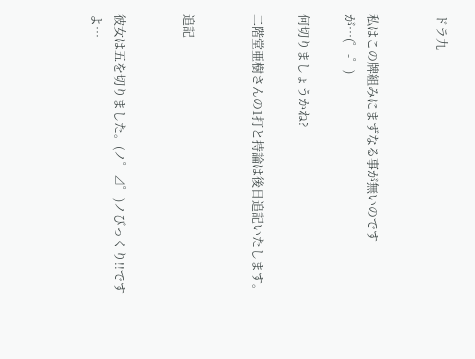ドラ九


私はこの牌組みにまずなる事が無いのですが…(゜-゜)

何切りましょうかね?

二階堂亜樹さんの1打と持論は後日追記いたします。


追記


彼女は五を切りました。(ノ゜⊿゜)ノびっくり!!ですよ…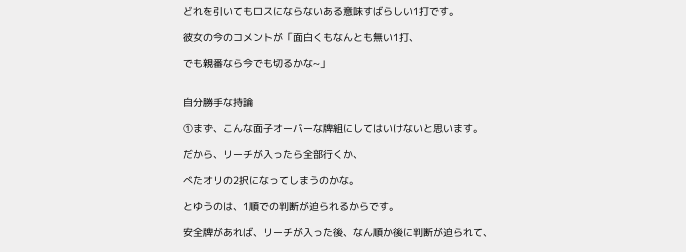どれを引いてもロスにならないある意味すばらしい1打です。

彼女の今のコメントが「面白くもなんとも無い1打、

でも親番なら今でも切るかな~」


自分勝手な持論

①まず、こんな面子オーバーな牌組にしてはいけないと思います。

だから、リーチが入ったら全部行くか、

べたオリの2択になってしまうのかな。

とゆうのは、1順での判断が迫られるからです。

安全牌があれば、リーチが入った後、なん順か後に判断が迫られて、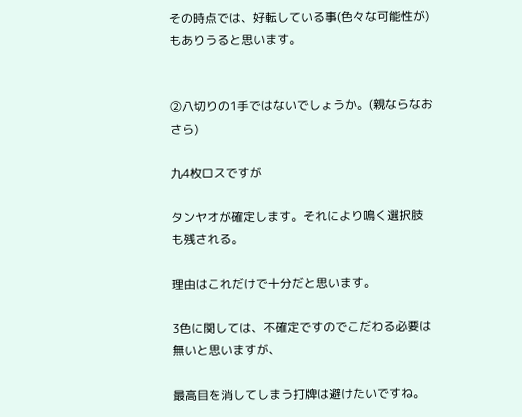その時点では、好転している事(色々な可能性が)もありうると思います。


②八切りの1手ではないでしょうか。(親ならなおさら)

九4枚ロスですが

タンヤオが確定します。それにより鳴く選択肢も残される。

理由はこれだけで十分だと思います。

3色に関しては、不確定ですのでこだわる必要は無いと思いますが、

最高目を消してしまう打牌は避けたいですね。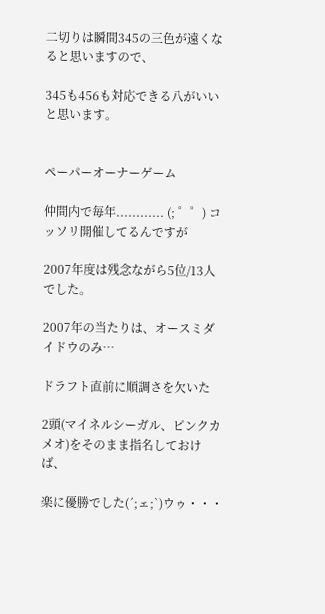二切りは瞬間345の三色が遠くなると思いますので、

345も456も対応できる八がいいと思います。


ペーパーオーナーゲーム

仲間内で毎年............ (; ゜゜) コッソリ開催してるんですが

2007年度は残念ながら5位/13人でした。

2007年の当たりは、オースミダイドウのみ…

ドラフト直前に順調さを欠いた

2頭(マイネルシーガル、ピンクカメオ)をそのまま指名しておけば、

楽に優勝でした(´;ェ;`)ウゥ・・・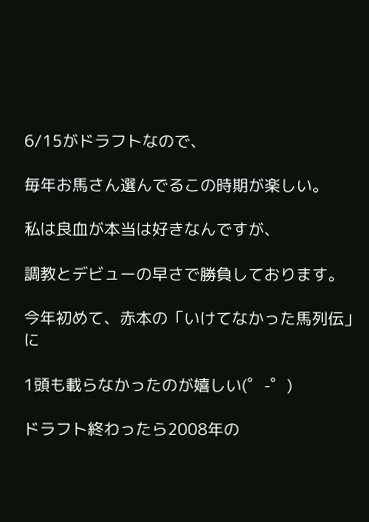6/15がドラフトなので、

毎年お馬さん選んでるこの時期が楽しい。

私は良血が本当は好きなんですが、

調教とデビューの早さで勝負しております。

今年初めて、赤本の「いけてなかった馬列伝」に

1頭も載らなかったのが嬉しい(゜-゜)

ドラフト終わったら2008年の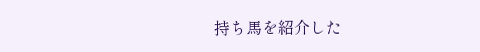持ち馬を紹介した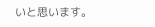いと思います。